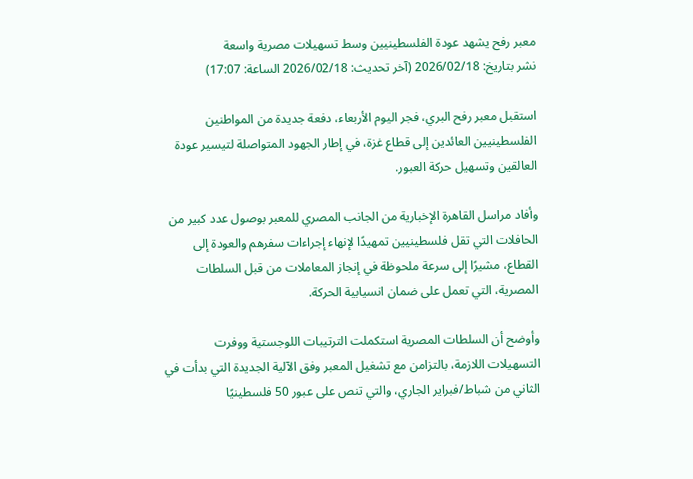معبر رفح يشهد عودة الفلسطينيين وسط تسهيلات مصرية واسعة
نشر بتاريخ: 2026/02/18 (آخر تحديث: 2026/02/18 الساعة: 17:07)

استقبل معبر رفح البري، فجر اليوم الأربعاء، دفعة جديدة من المواطنين الفلسطينيين العائدين إلى قطاع غزة، في إطار الجهود المتواصلة لتيسير عودة العالقين وتسهيل حركة العبور.

وأفاد مراسل القاهرة الإخبارية من الجانب المصري للمعبر بوصول عدد كبير من الحافلات التي تقل فلسطينيين تمهيدًا لإنهاء إجراءات سفرهم والعودة إلى القطاع، مشيرًا إلى سرعة ملحوظة في إنجاز المعاملات من قبل السلطات المصرية، التي تعمل على ضمان انسيابية الحركة.

وأوضح أن السلطات المصرية استكملت الترتيبات اللوجستية ووفرت التسهيلات اللازمة، بالتزامن مع تشغيل المعبر وفق الآلية الجديدة التي بدأت في الثاني من شباط/فبراير الجاري، والتي تنص على عبور 50 فلسطينيًا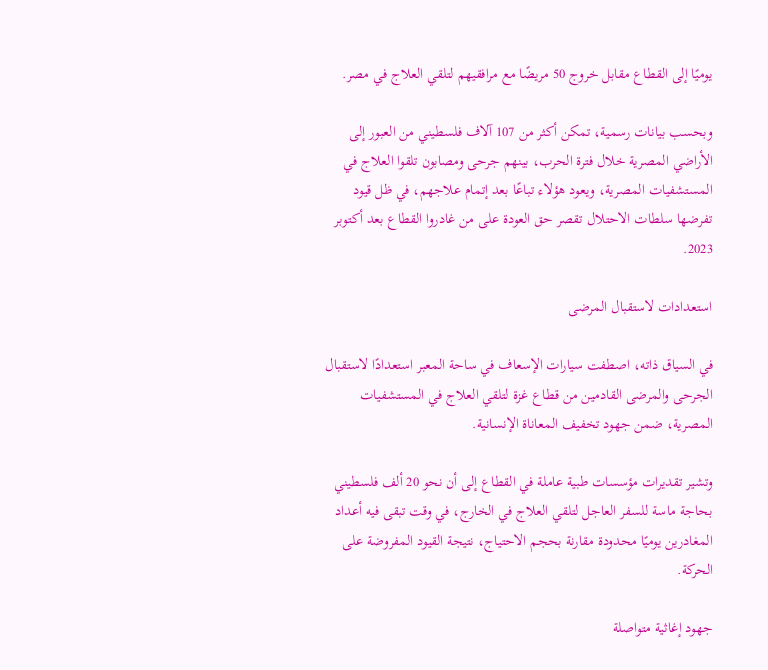يوميًا إلى القطاع مقابل خروج 50 مريضًا مع مرافقيهم لتلقي العلاج في مصر.

وبحسب بيانات رسمية، تمكن أكثر من 107 آلاف فلسطيني من العبور إلى الأراضي المصرية خلال فترة الحرب، بينهم جرحى ومصابون تلقوا العلاج في المستشفيات المصرية، ويعود هؤلاء تباعًا بعد إتمام علاجهم، في ظل قيود تفرضها سلطات الاحتلال تقصر حق العودة على من غادروا القطاع بعد أكتوبر 2023.

استعدادات لاستقبال المرضى

في السياق ذاته، اصطفت سيارات الإسعاف في ساحة المعبر استعدادًا لاستقبال الجرحى والمرضى القادمين من قطاع غزة لتلقي العلاج في المستشفيات المصرية، ضمن جهود تخفيف المعاناة الإنسانية.

وتشير تقديرات مؤسسات طبية عاملة في القطاع إلى أن نحو 20 ألف فلسطيني بحاجة ماسة للسفر العاجل لتلقي العلاج في الخارج، في وقت تبقى فيه أعداد المغادرين يوميًا محدودة مقارنة بحجم الاحتياج، نتيجة القيود المفروضة على الحركة.

جهود إغاثية متواصلة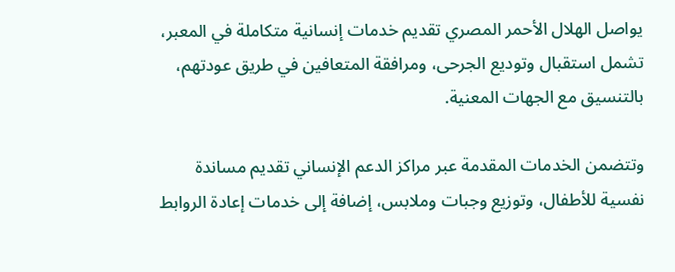يواصل الهلال الأحمر المصري تقديم خدمات إنسانية متكاملة في المعبر، تشمل استقبال وتوديع الجرحى، ومرافقة المتعافين في طريق عودتهم، بالتنسيق مع الجهات المعنية.

وتتضمن الخدمات المقدمة عبر مراكز الدعم الإنساني تقديم مساندة نفسية للأطفال، وتوزيع وجبات وملابس، إضافة إلى خدمات إعادة الروابط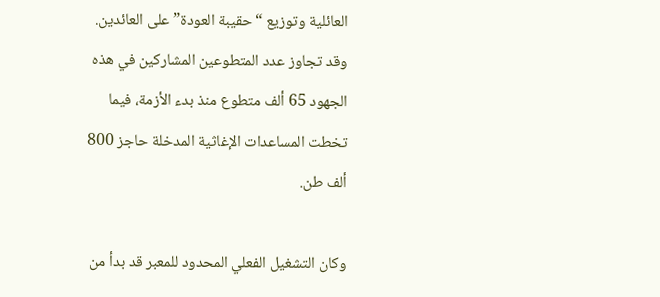العائلية وتوزيع “حقيبة العودة” على العائدين. وقد تجاوز عدد المتطوعين المشاركين في هذه الجهود 65 ألف متطوع منذ بدء الأزمة، فيما تخطت المساعدات الإغاثية المدخلة حاجز 800 ألف طن.

وكان التشغيل الفعلي المحدود للمعبر قد بدأ من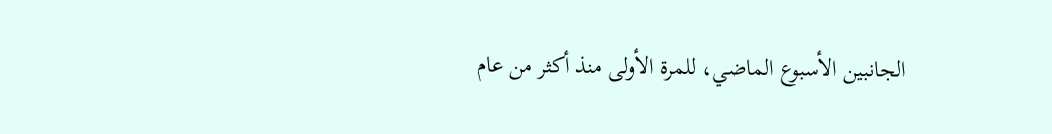الجانبين الأسبوع الماضي، للمرة الأولى منذ أكثر من عام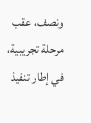ونصف، عقب مرحلة تجريبية، في إطار تنفيذ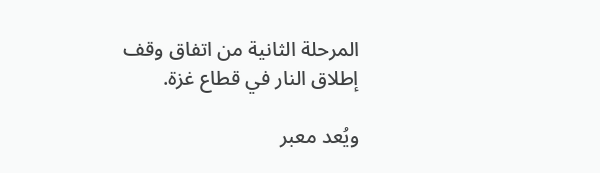المرحلة الثانية من اتفاق وقف إطلاق النار في قطاع غزة.

ويُعد معبر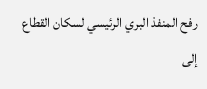رفح المنفذ البري الرئيسي لسكان القطاع إلى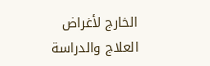الخارج لأغراض العلاج والدراسة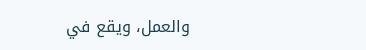والعمل، ويقع في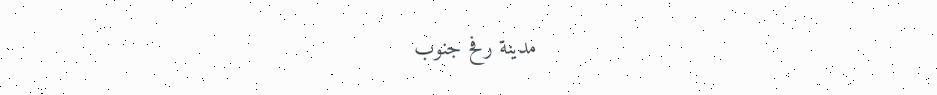مدينة رفح جنوب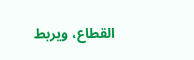القطاع، ويربط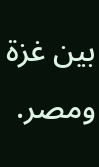بين غزة ومصر.